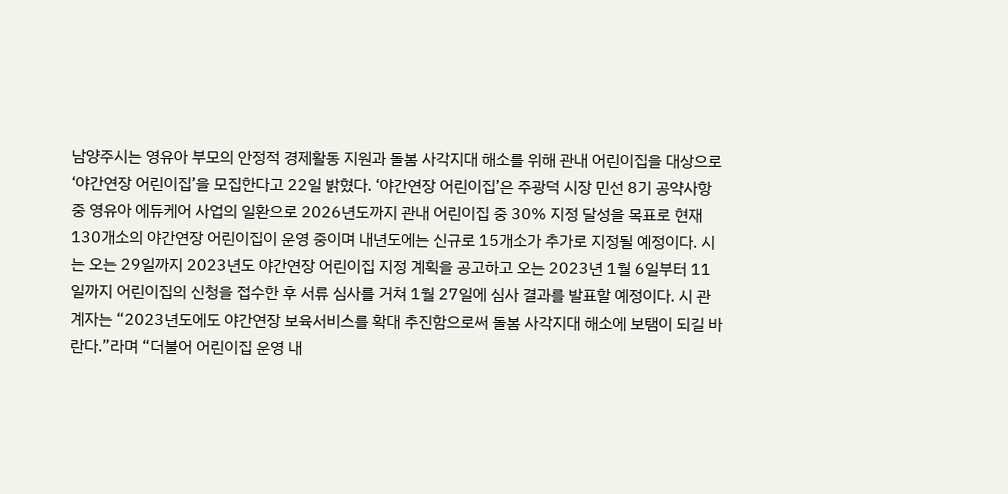남양주시는 영유아 부모의 안정적 경제활동 지원과 돌봄 사각지대 해소를 위해 관내 어린이집을 대상으로 ‘야간연장 어린이집’을 모집한다고 22일 밝혔다. ‘야간연장 어린이집’은 주광덕 시장 민선 8기 공약사항 중 영유아 에듀케어 사업의 일환으로 2026년도까지 관내 어린이집 중 30% 지정 달성을 목표로 현재 130개소의 야간연장 어린이집이 운영 중이며 내년도에는 신규로 15개소가 추가로 지정될 예정이다. 시는 오는 29일까지 2023년도 야간연장 어린이집 지정 계획을 공고하고 오는 2023년 1월 6일부터 11일까지 어린이집의 신청을 접수한 후 서류 심사를 거쳐 1월 27일에 심사 결과를 발표할 예정이다. 시 관계자는 “2023년도에도 야간연장 보육서비스를 확대 추진함으로써 돌봄 사각지대 해소에 보탬이 되길 바란다.”라며 “더불어 어린이집 운영 내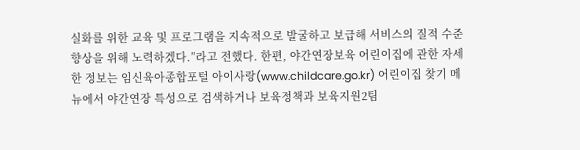실화를 위한 교육 및 프로그램을 지속적으로 발굴하고 보급해 서비스의 질적 수준 향상을 위해 노력하겠다.”라고 전했다. 한편, 야간연장보육 어린이집에 관한 자세한 정보는 임신육아종합포털 아이사랑(www.childcare.go.kr) 어린이집 찾기 메뉴에서 야간연장 특성으로 검색하거나 보육정책과 보육지원2팀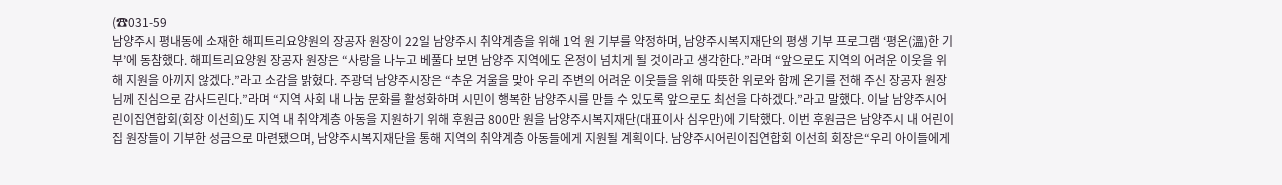(☎031-59
남양주시 평내동에 소재한 해피트리요양원의 장공자 원장이 22일 남양주시 취약계층을 위해 1억 원 기부를 약정하며, 남양주시복지재단의 평생 기부 프로그램 ‘평온(溫)한 기부’에 동참했다. 해피트리요양원 장공자 원장은 “사랑을 나누고 베풀다 보면 남양주 지역에도 온정이 넘치게 될 것이라고 생각한다.”라며 “앞으로도 지역의 어려운 이웃을 위해 지원을 아끼지 않겠다.”라고 소감을 밝혔다. 주광덕 남양주시장은 “추운 겨울을 맞아 우리 주변의 어려운 이웃들을 위해 따뜻한 위로와 함께 온기를 전해 주신 장공자 원장님께 진심으로 감사드린다.”라며 “지역 사회 내 나눔 문화를 활성화하며 시민이 행복한 남양주시를 만들 수 있도록 앞으로도 최선을 다하겠다.”라고 말했다. 이날 남양주시어린이집연합회(회장 이선희)도 지역 내 취약계층 아동을 지원하기 위해 후원금 800만 원을 남양주시복지재단(대표이사 심우만)에 기탁했다. 이번 후원금은 남양주시 내 어린이집 원장들이 기부한 성금으로 마련됐으며, 남양주시복지재단을 통해 지역의 취약계층 아동들에게 지원될 계획이다. 남양주시어린이집연합회 이선희 회장은“우리 아이들에게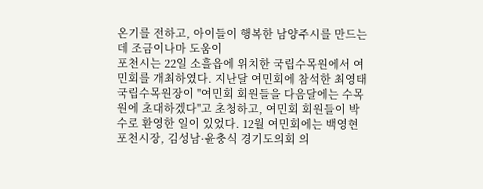온기를 전하고, 아이들이 행복한 남양주시를 만드는 데 조금이나마 도움이
포천시는 22일 소흘읍에 위치한 국립수목원에서 여민회를 개최하였다. 지난달 여민회에 참석한 최영태 국립수목원장이 "여민회 회원들을 다음달에는 수목원에 초대하겠다"고 초청하고, 여민회 회원들이 박수로 환영한 일이 있었다. 12월 여민회에는 백영현 포천시장, 김성남·윤충식 경기도의회 의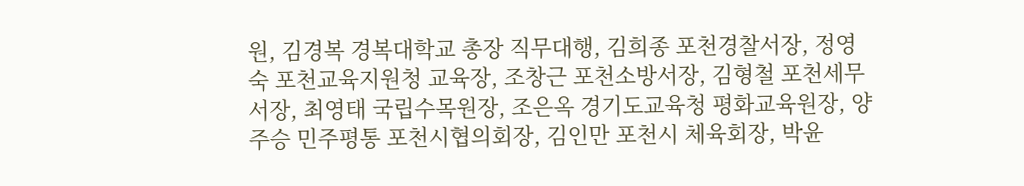원, 김경복 경복대학교 총장 직무대행, 김희종 포천경찰서장, 정영숙 포천교육지원청 교육장, 조창근 포천소방서장, 김형철 포천세무서장, 최영태 국립수목원장, 조은옥 경기도교육청 평화교육원장, 양주승 민주평통 포천시협의회장, 김인만 포천시 체육회장, 박윤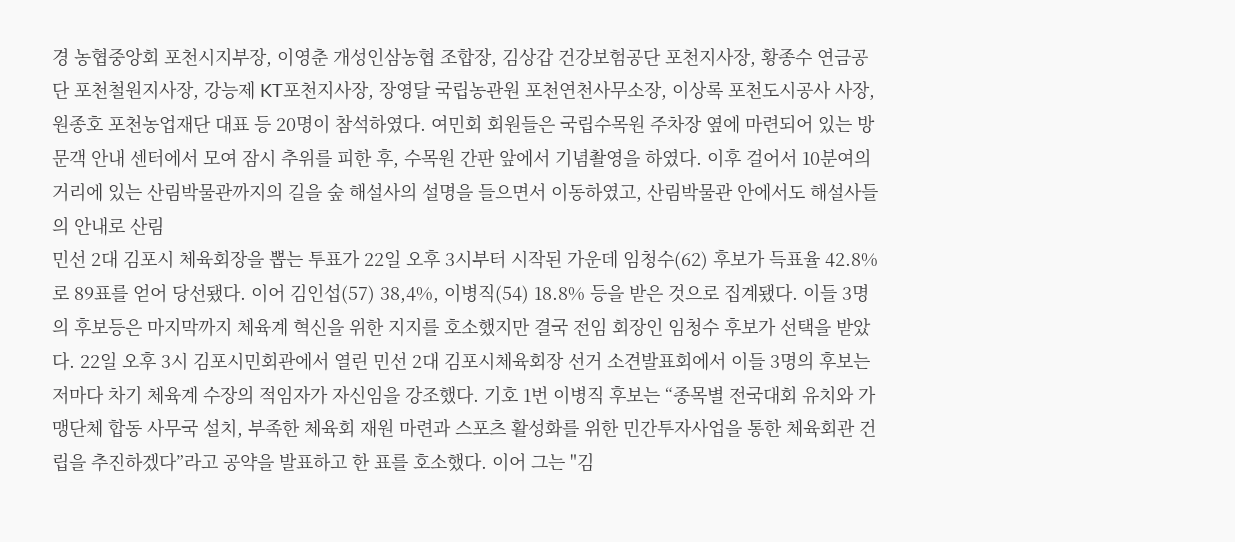경 농협중앙회 포천시지부장, 이영춘 개성인삼농협 조합장, 김상갑 건강보험공단 포천지사장, 황종수 연금공단 포천철원지사장, 강능제 KT포천지사장, 장영달 국립농관원 포천연천사무소장, 이상록 포천도시공사 사장, 원종호 포천농업재단 대표 등 20명이 참석하였다. 여민회 회원들은 국립수목원 주차장 옆에 마련되어 있는 방문객 안내 센터에서 모여 잠시 추위를 피한 후, 수목원 간판 앞에서 기념촬영을 하였다. 이후 걸어서 10분여의 거리에 있는 산림박물관까지의 길을 숲 해설사의 설명을 들으면서 이동하였고, 산림박물관 안에서도 해설사들의 안내로 산림
민선 2대 김포시 체육회장을 뽑는 투표가 22일 오후 3시부터 시작된 가운데 임청수(62) 후보가 득표율 42.8%로 89표를 얻어 당선됐다. 이어 김인섭(57) 38,4%, 이병직(54) 18.8% 등을 받은 것으로 집계됐다. 이들 3명의 후보등은 마지막까지 체육계 혁신을 위한 지지를 호소했지만 결국 전임 회장인 임청수 후보가 선택을 받았다. 22일 오후 3시 김포시민회관에서 열린 민선 2대 김포시체육회장 선거 소견발표회에서 이들 3명의 후보는 저마다 차기 체육계 수장의 적임자가 자신임을 강조했다. 기호 1번 이병직 후보는 “종목별 전국대회 유치와 가맹단체 합동 사무국 설치, 부족한 체육회 재원 마련과 스포츠 활성화를 위한 민간투자사업을 통한 체육회관 건립을 추진하겠다”라고 공약을 발표하고 한 표를 호소했다. 이어 그는 "김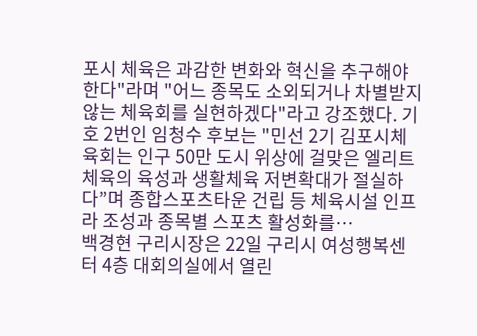포시 체육은 과감한 변화와 혁신을 추구해야 한다"라며 "어느 종목도 소외되거나 차별받지 않는 체육회를 실현하겠다"라고 강조했다. 기호 2번인 임청수 후보는 "민선 2기 김포시체육회는 인구 50만 도시 위상에 걸맞은 엘리트 체육의 육성과 생활체육 저변확대가 절실하다”며 종합스포츠타운 건립 등 체육시설 인프라 조성과 종목별 스포츠 활성화를…
백경현 구리시장은 22일 구리시 여성행복센터 4층 대회의실에서 열린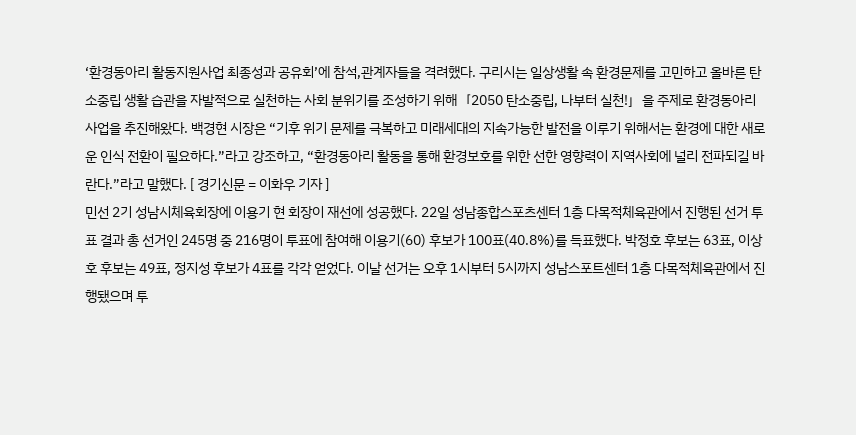‘환경동아리 활동지원사업 최종성과 공유회’에 참석,관계자들을 격려했다. 구리시는 일상생활 속 환경문제를 고민하고 올바른 탄소중립 생활 습관을 자발적으로 실천하는 사회 분위기를 조성하기 위해「2050 탄소중립, 나부터 실천!」을 주제로 환경동아리 사업을 추진해왔다. 백경현 시장은 “기후 위기 문제를 극복하고 미래세대의 지속가능한 발전을 이루기 위해서는 환경에 대한 새로운 인식 전환이 필요하다.”라고 강조하고, “환경동아리 활동을 통해 환경보호를 위한 선한 영향력이 지역사회에 널리 전파되길 바란다.”라고 말했다. [ 경기신문 = 이화우 기자 ]
민선 2기 성남시체육회장에 이용기 현 회장이 재선에 성공했다. 22일 성남종합스포츠센터 1층 다목적체육관에서 진행된 선거 투표 결과 총 선거인 245명 중 216명이 투표에 참여해 이용기(60) 후보가 100표(40.8%)를 득표했다. 박정호 후보는 63표, 이상호 후보는 49표, 정지성 후보가 4표를 각각 얻었다. 이날 선거는 오후 1시부터 5시까지 성남스포트센터 1층 다목적체육관에서 진행됐으며 투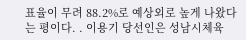표율이 무려 88.2%로 예상외로 높게 나왔다는 평이다. . 이용기 당선인은 성남시체육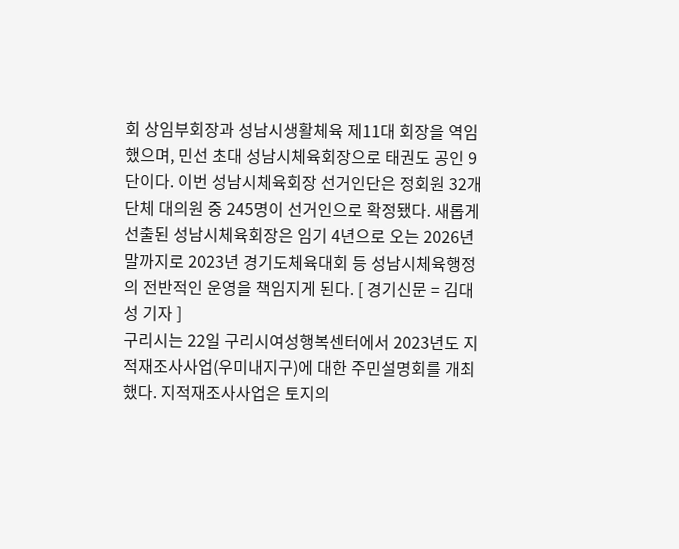회 상임부회장과 성남시생활체육 제11대 회장을 역임했으며, 민선 초대 성남시체육회장으로 태권도 공인 9단이다. 이번 성남시체육회장 선거인단은 정회원 32개 단체 대의원 중 245명이 선거인으로 확정됐다. 새롭게 선출된 성남시체육회장은 임기 4년으로 오는 2026년 말까지로 2023년 경기도체육대회 등 성남시체육행정의 전반적인 운영을 책임지게 된다. [ 경기신문 = 김대성 기자 ]
구리시는 22일 구리시여성행복센터에서 2023년도 지적재조사사업(우미내지구)에 대한 주민설명회를 개최했다. 지적재조사사업은 토지의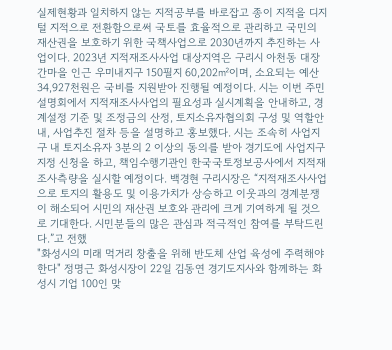실제현황과 일치하지 않는 지적공부를 바로잡고 종이 지적을 디지털 지적으로 전환함으로써 국토를 효율적으로 관리하고 국민의 재산권을 보호하기 위한 국책사업으로 2030년까지 추진하는 사업이다. 2023년 지적재조사사업 대상지역은 구리시 아천동 대장간마을 인근 우미내지구 150필지 60,202㎡이며, 소요되는 예산 34,927천원은 국비를 지원받아 진행될 예정이다. 시는 이번 주민설명회에서 지적재조사사업의 필요성과 실시계획을 안내하고, 경계설정 기준 및 조정금의 산정, 토지소유자협의회 구성 및 역할안내, 사업추진 절차 등을 설명하고 홍보했다. 시는 조속히 사업지구 내 토지소유자 3분의 2 이상의 동의를 받아 경기도에 사업지구 지정 신청을 하고, 책임수행기관인 한국국토정보공사에서 지적재조사측량을 실시할 예정이다. 백경현 구리시장은 “지적재조사사업으로 토지의 활용도 및 이용가치가 상승하고 이웃과의 경계분쟁이 해소되어 시민의 재산권 보호와 관리에 크게 기여하게 될 것으로 기대한다. 시민분들의 많은 관심과 적극적인 참여를 부탁드린다.”고 전했
"화성시의 미래 먹거리 창출을 위해 반도체 산업 육성에 주력해야 한다" 정명근 화성시장이 22일 김동연 경기도지사와 함께하는 화성시 기업 100인 맞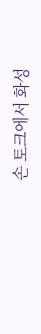손 토크에서 화성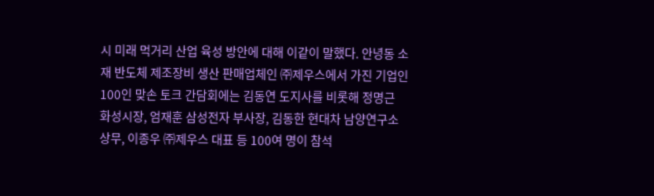시 미래 먹거리 산업 육성 방안에 대해 이같이 말했다. 안녕동 소재 반도체 제조장비 생산 판매업체인 ㈜제우스에서 가진 기업인 100인 맞손 토크 간담회에는 김동연 도지사를 비롯해 정명근 화성시장, 엄재훈 삼성전자 부사장, 김동한 현대차 남양연구소 상무, 이종우 ㈜제우스 대표 등 100여 명이 참석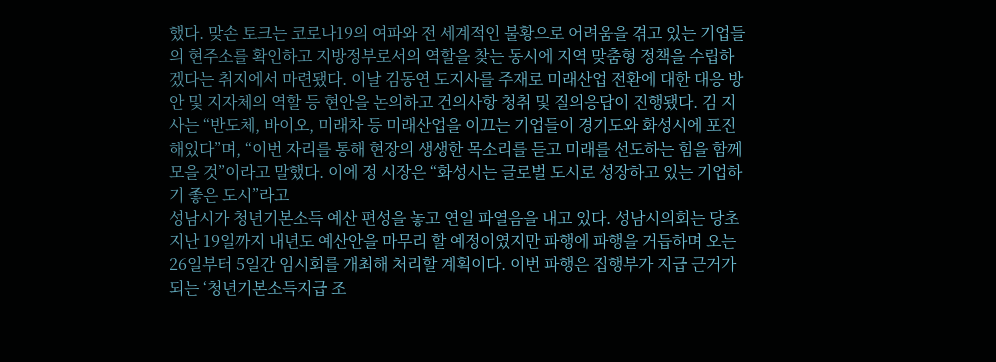했다. 맞손 토크는 코로나19의 여파와 전 세계적인 불황으로 어려움을 겪고 있는 기업들의 현주소를 확인하고 지방정부로서의 역할을 찾는 동시에 지역 맞춤형 정책을 수립하겠다는 취지에서 마련됐다. 이날 김동연 도지사를 주재로 미래산업 전환에 대한 대응 방안 및 지자체의 역할 등 현안을 논의하고 건의사항 청취 및 질의응답이 진행됐다. 김 지사는 “반도체, 바이오, 미래차 등 미래산업을 이끄는 기업들이 경기도와 화성시에 포진해있다”며, “이번 자리를 통해 현장의 생생한 목소리를 듣고 미래를 선도하는 힘을 함께 모을 것”이라고 말했다. 이에 정 시장은 “화성시는 글로벌 도시로 성장하고 있는 기업하기 좋은 도시”라고
성남시가 청년기본소득 예산 편성을 놓고 연일 파열음을 내고 있다. 성남시의회는 당초 지난 19일까지 내년도 예산안을 마무리 할 예정이였지만 파행에 파행을 거듭하며 오는 26일부터 5일간 임시회를 개최해 처리할 계획이다. 이번 파행은 집행부가 지급 근거가 되는 ‘청년기본소득지급 조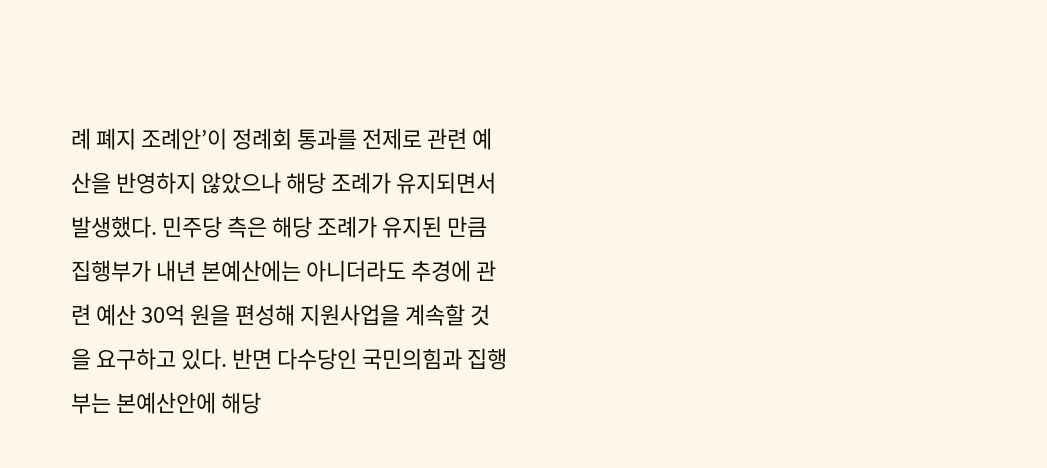례 폐지 조례안’이 정례회 통과를 전제로 관련 예산을 반영하지 않았으나 해당 조례가 유지되면서 발생했다. 민주당 측은 해당 조례가 유지된 만큼 집행부가 내년 본예산에는 아니더라도 추경에 관련 예산 30억 원을 편성해 지원사업을 계속할 것을 요구하고 있다. 반면 다수당인 국민의힘과 집행부는 본예산안에 해당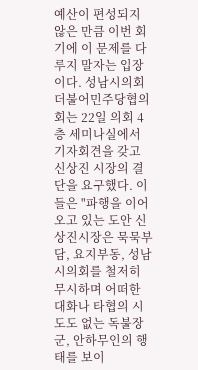예산이 편성되지 않은 만큼 이번 회기에 이 문제를 다루지 말자는 입장이다. 성남시의회 더불어민주당협의회는 22일 의회 4층 세미나실에서 기자회견을 갖고 신상진 시장의 결단을 요구했다. 이들은 "파행을 이어오고 있는 도안 신상진시장은 묵묵부담, 요지부동, 성남시의회를 철저히 무시하며 어떠한 대화나 타협의 시도도 없는 독불장군, 안하무인의 행태를 보이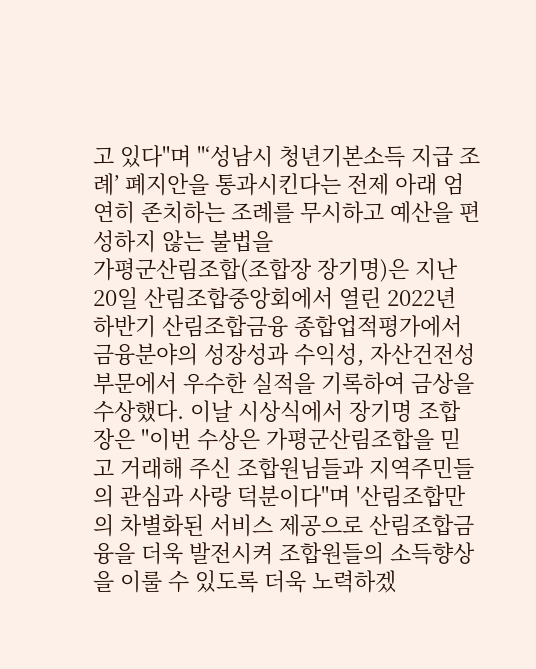고 있다"며 "‘성남시 청년기본소득 지급 조례’ 폐지안을 통과시킨다는 전제 아래 엄연히 존치하는 조례를 무시하고 예산을 편성하지 않는 불법을
가평군산림조합(조합장 장기명)은 지난 20일 산림조합중앙회에서 열린 2022년 하반기 산림조합금융 종합업적평가에서 금융분야의 성장성과 수익성, 자산건전성 부문에서 우수한 실적을 기록하여 금상을 수상했다. 이날 시상식에서 장기명 조합장은 "이번 수상은 가평군산림조합을 믿고 거래해 주신 조합원님들과 지역주민들의 관심과 사랑 덕분이다"며 '산림조합만의 차별화된 서비스 제공으로 산림조합금융을 더욱 발전시켜 조합원들의 소득향상을 이룰 수 있도록 더욱 노력하겠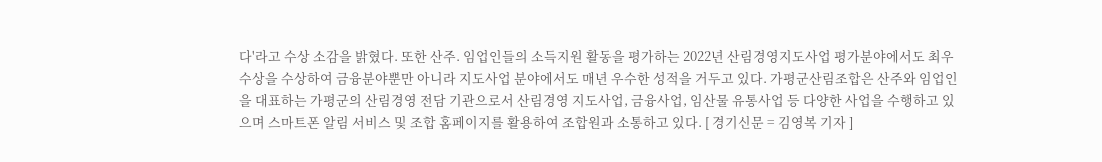다'라고 수상 소감을 밝혔다. 또한 산주. 임업인들의 소득지원 활동을 평가하는 2022년 산림경영지도사업 평가분야에서도 최우수상을 수상하여 금융분야뿐만 아니라 지도사업 분야에서도 매년 우수한 성적을 거두고 있다. 가평군산림조합은 산주와 임업인을 대표하는 가평군의 산림경영 전담 기관으로서 산림경영 지도사업, 금융사업, 임산물 유통사업 등 다양한 사업을 수행하고 있으며 스마트폰 알림 서비스 및 조합 홈페이지를 활용하여 조합원과 소통하고 있다. [ 경기신문 = 김영복 기자 ]